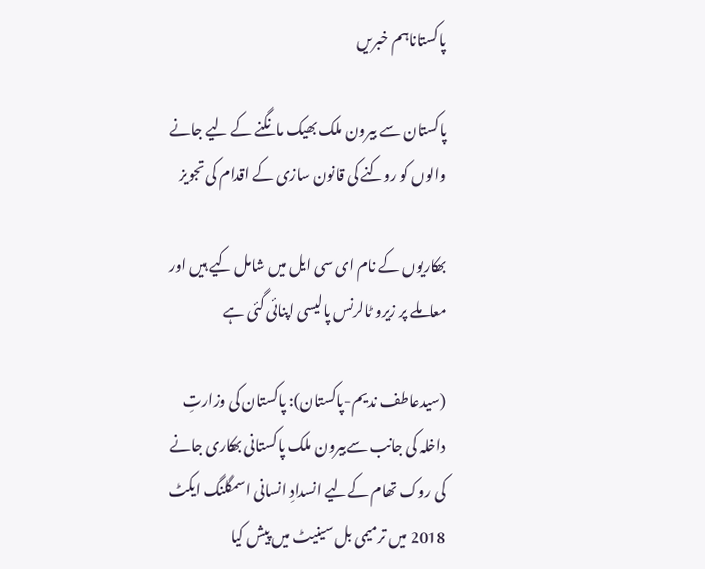پاکستاناہم خبریں

پاکستان سے بیرون ملک بھیک مانگنے کے لیے جانے والوں کو روکنے کی قانون سازی کے اقدام کی تجویز

بھکاریوں کے نام ای سی ایل میں شامل کیے ہیں اور معاملے پر زیرو ٹالرنس پالیسی اپنائی گئی ہے

(سیدعاطف ندیم-پاکستان): پاکستان کی وزارتِ داخلہ کی جانب سےبیرون ملک پاکستانی بھکاری جانے کی روک تھام کےلیے انسدادِ انسانی اسمگلنگ ایکٹ 2018 میں ترمیمی بل سینیٹ میں پیش کیا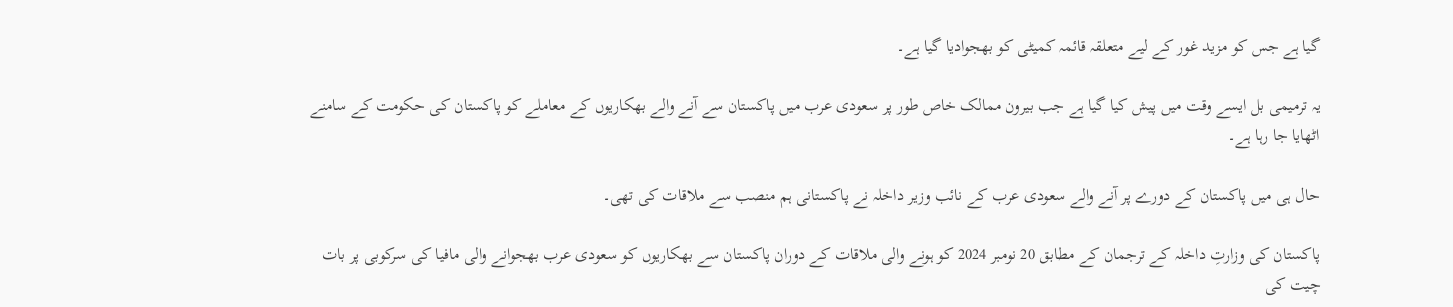گیا ہے جس کو مزید غور کے لیے متعلقہ قائمہ کمیٹی کو بھجوادیا گیا ہے۔

یہ ترمیمی بل ایسے وقت میں پیش کیا گیا ہے جب بیرون ممالک خاص طور پر سعودی عرب میں پاکستان سے آنے والے بھکاریوں کے معاملے کو پاکستان کی حکومت کے سامنے اٹھایا جا رہا ہے۔

حال ہی میں پاکستان کے دورے پر آنے والے سعودی عرب کے نائب وزیر داخلہ نے پاکستانی ہم منصب سے ملاقات کی تھی۔

پاکستان کی وزارتِ داخلہ کے ترجمان کے مطابق 20 نومبر 2024 کو ہونے والی ملاقات کے دوران پاکستان سے بھکاریوں کو سعودی عرب بھجوانے والی مافیا کی سرکوبی پر بات چیت کی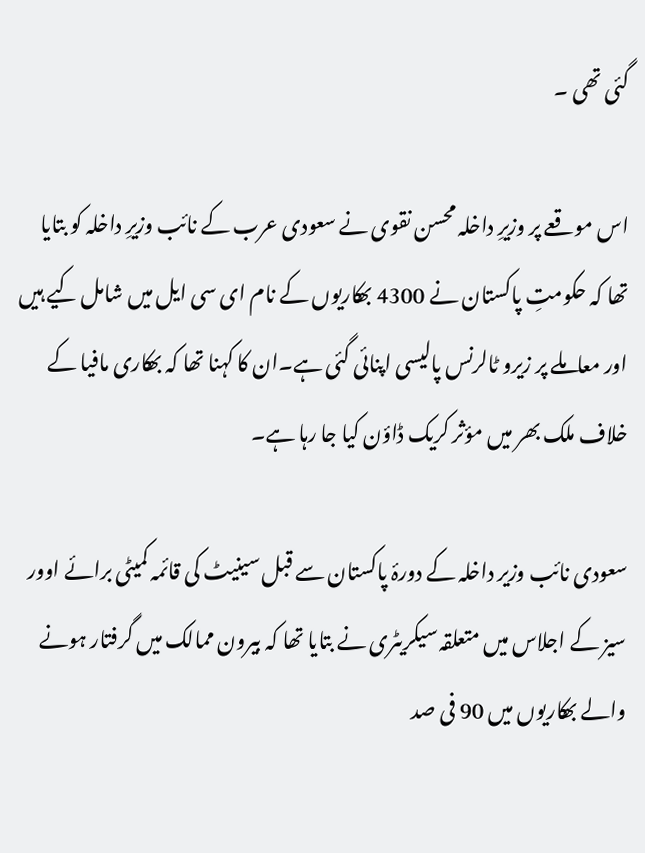گئی تھی ۔

اس موقعے پر وزیرِ داخلہ محسن نقوی نے سعودی عرب کے نائب وزیرِ داخلہ کو بتایا تھا کہ حکومتِ پاکستان نے 4300 بھکاریوں کے نام ای سی ایل میں شامل کیے ہیں اور معاملے پر زیرو ٹالرنس پالیسی اپنائی گئی ہے۔ان کا کہنا تھا کہ بھکاری مافیا کے خلاف ملک بھر میں مؤثر کریک ڈاؤن کیا جا رہا ہے۔

سعودی نائب وزیر داخلہ کے دورۂ پاکستان سے قبل سینیٹ کی قائمہ کمیٹی برائے اوور سیز کے اجلاس میں متعلقہ سیکریٹری نے بتایا تھا کہ بیرون ممالک میں گرفتار ہونے والے بھکاریوں میں 90 فی صد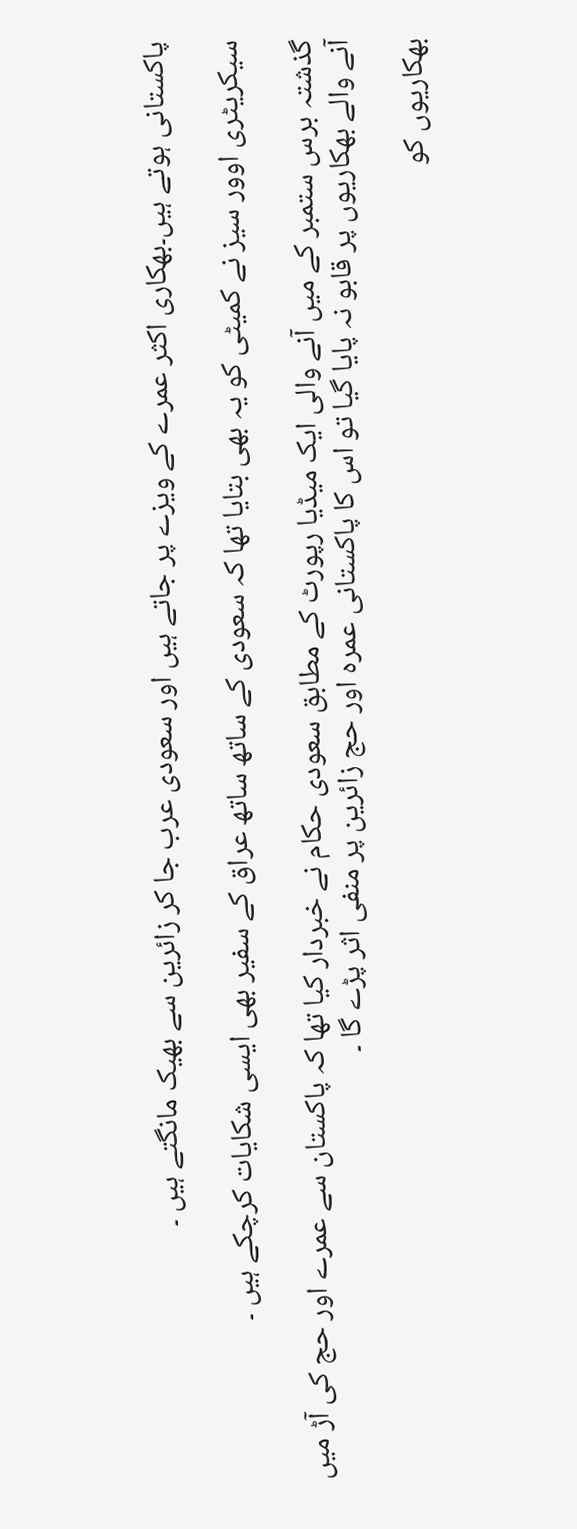پاکستانی ہوتے ہیں۔بھکاری اکثر عمرے کے ویزے پر جاتے ہیں اور سعودی عرب جا کر زائرین سے بھیک مانگتے ہیں ۔

سیکریٹری اوور سیز نے کمیٹی کو یہ بھی بتایا تھا کہ سعودی کے ساتھ ساتھ عراق کے سفیر بھی ایسی شکایات کرچکے ہیں ۔

گذشتہ برس ستمبر کے میں آنے والی ایک میڈیا رپورٹ کے مطابق سعودی حکام نے خبردار کیا تھا کہ پاکستان سے عمرے اور حج کی آڑ میں آنے والے بھکاریوں پر قابو نہ پایا گیا تو اس کا پاکستانی عمرہ اور حج زائرین پر منفی اثر پڑے گا ۔

بھکاریوں کو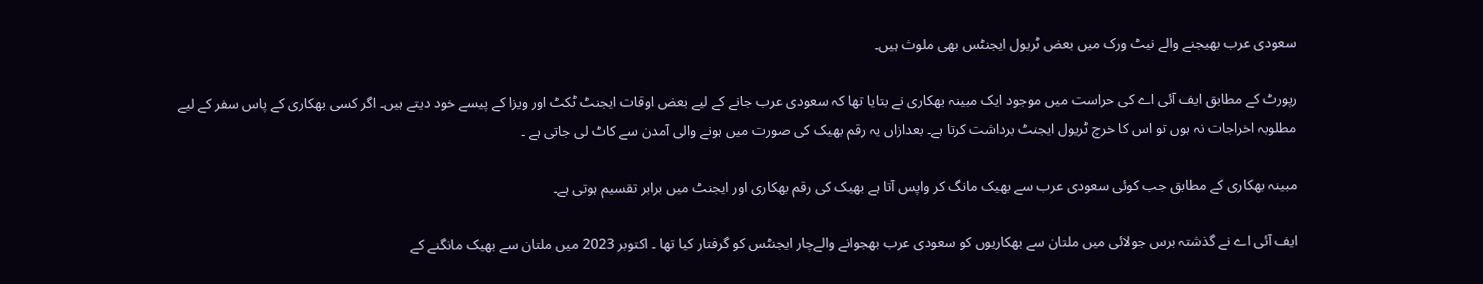سعودی عرب بھیجنے والے نیٹ ورک میں بعض ٹریول ایجنٹس بھی ملوث ہیں۔

رپورٹ کے مطابق ایف آئی اے کی حراست میں موجود ایک مبینہ بھکاری نے بتایا تھا کہ سعودی عرب جانے کے لیے بعض اوقات ایجنٹ ٹکٹ اور ویزا کے پیسے خود دیتے ہیں۔ اگر کسی بھکاری کے پاس سفر کے لیے مطلوبہ اخراجات نہ ہوں تو اس کا خرچ ٹریول ایجنٹ برداشت کرتا ہے۔ بعدازاں یہ رقم بھیک کی صورت میں ہونے والی آمدن سے کاٹ لی جاتی ہے ۔

مبینہ بھکاری کے مطابق جب کوئی سعودی عرب سے بھیک مانگ کر واپس آتا ہے بھیک کی رقم بھکاری اور ایجنٹ میں برابر تقسیم ہوتی ہے۔

ایف آئی اے نے گذشتہ برس جولائی میں ملتان سے بھکاریوں کو سعودی عرب بھجوانے والےچار ایجنٹس کو گرفتار کیا تھا ۔ اکتوبر 2023 میں ملتان سے بھیک مانگنے کے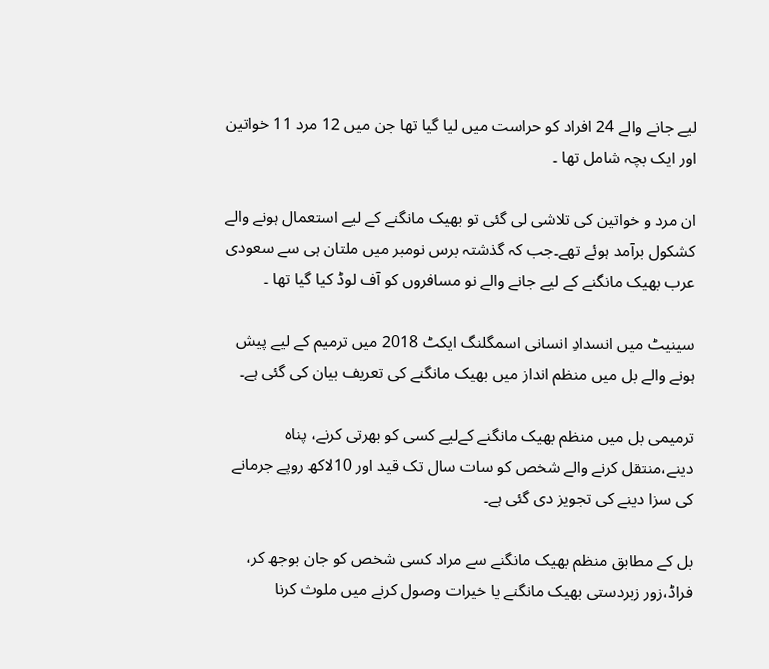لیے جانے والے 24 افراد کو حراست میں لیا گیا تھا جن میں 12 مرد 11 خواتین اور ایک بچہ شامل تھا ۔

ان مرد و خواتین کی تلاشی لی گئی تو بھیک مانگنے کے لیے استعمال ہونے والے کشکول برآمد ہوئے تھے۔جب کہ گذشتہ برس نومبر میں ملتان ہی سے سعودی عرب بھیک مانگنے کے لیے جانے والے نو مسافروں کو آف لوڈ کیا گیا تھا ۔

سینیٹ میں انسدادِ انسانی اسمگلنگ ایکٹ 2018 میں ترمیم کے لیے پیش ہونے والے بل میں منظم انداز میں بھیک مانگنے کی تعریف بیان کی گئی ہے۔

ترمیمی بل میں منظم بھیک مانگنے کےلیے کسی کو بھرتی کرنے، پناہ دینے،منتقل کرنے والے شخص کو سات سال تک قید اور 10لاکھ روپے جرمانے کی سزا دینے کی تجویز دی گئی ہے۔

بل کے مطابق منظم بھیک مانگنے سے مراد کسی شخص کو جان بوجھ کر، فراڈ،زور زبردستی بھیک مانگنے یا خیرات وصول کرنے میں ملوث کرنا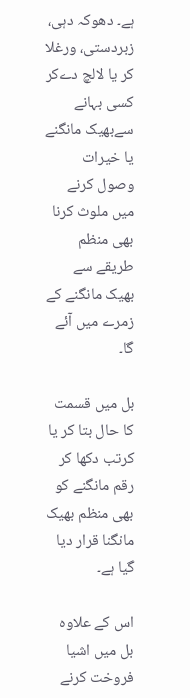ہے۔ دھوکہ دہی، زبردستی، ورغلا کر یا لالچ دےکر کسی بہانے سےبھیک مانگنے یا خیرات وصول کرنے میں ملوث کرنا بھی منظم طریقے سے بھیک مانگنے کے زمرے میں آئے گا۔

بل میں قسمت کا حال بتا کر یا کرتب دکھا کر رقم مانگنے کو بھی منظم بھیک مانگنا قرار دیا گیا ہے۔

اس کے علاوہ بل میں اشیا فروخت کرنے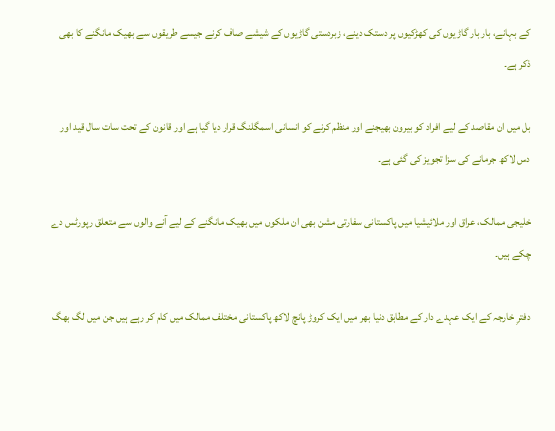کے بہانے، بار بار گاڑیوں کی کھڑکیوں پر دستک دینے، زبردستی گاڑیوں کے شیشے صاف کرنے جیسے طریقوں سے بھیک مانگنے کا بھی ذکر ہے۔

بل میں ان مقاصد کے لیے افراد کو بیرون بھیجنے اور منظم کرنے کو انسانی اسمگلنگ قرار دیا گیا ہے اور قانون کے تحت سات سال قید اور دس لاکھ جرمانے کی سزا تجویز کی گئی ہے۔

خلیجی ممالک، عراق اور ملائیشیا میں پاکستانی سفارتی مشن بھی ان ملکوں میں بھیک مانگنے کے لیے آنے والوں سے متعلق رپورٹس دے چکے ہیں۔

دفترِ خارجہ کے ایک عہدے دار کے مطابق دنیا بھر میں ایک کروڑ پانچ لاکھ پاکستانی مختلف ممالک میں کام کر رہے ہیں جن میں لگ بھگ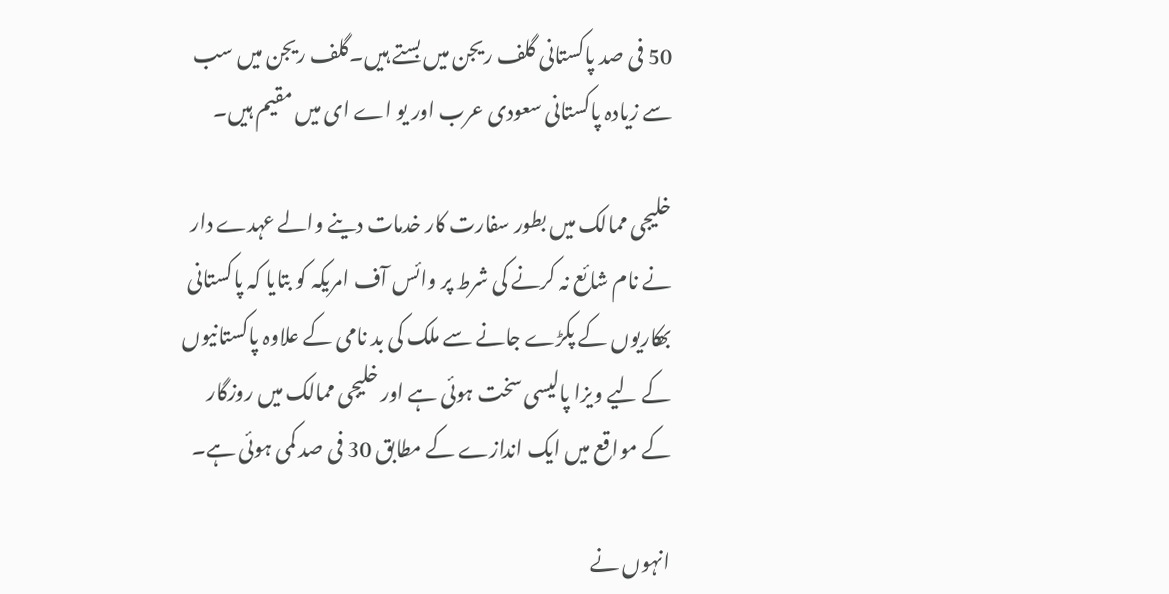50 فی صد پاکستانی گلف ریجن میں بستے ہیں۔گلف ریجن میں سب سے زیادہ پاکستانی سعودی عرب اور یو اے ای میں مقیم ہیں۔

خلیجی ممالک میں بطور سفارت کار خدمات دینے والے عہدے دار نے نام شائع نہ کرنے کی شرط پر وائس آف امریکہ کو بتایا کہ پاکستانی بھکاریوں کے پکڑے جانے سے ملک کی بد نامی کے علاوہ پاکستانیوں کے لیے ویزا پالیسی سخت ہوئی ہے اور خلیجی ممالک میں روزگار کے مواقع میں ایک اندازے کے مطابق 30 فی صد کمی ہوئی ہے۔

انہوں نے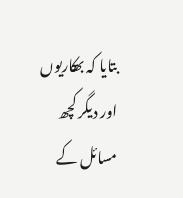بتایا کہ بھکاریوں اور دیگر کچھ مسائل کے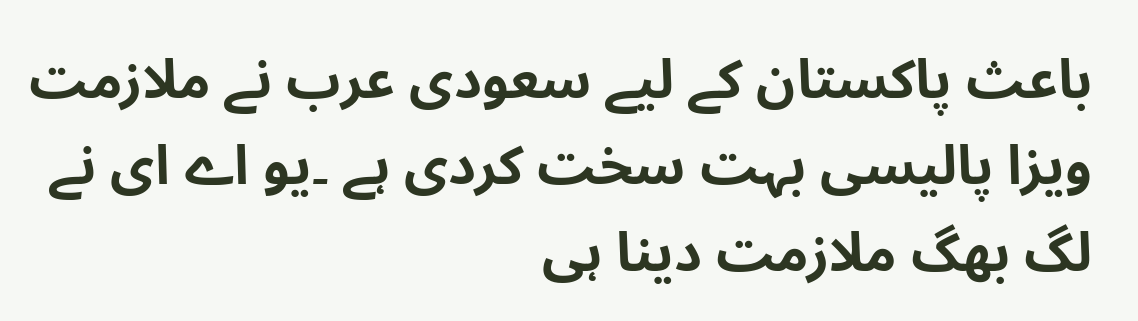باعث پاکستان کے لیے سعودی عرب نے ملازمت ویزا پالیسی بہت سخت کردی ہے ۔یو اے ای نے لگ بھگ ملازمت دینا ہی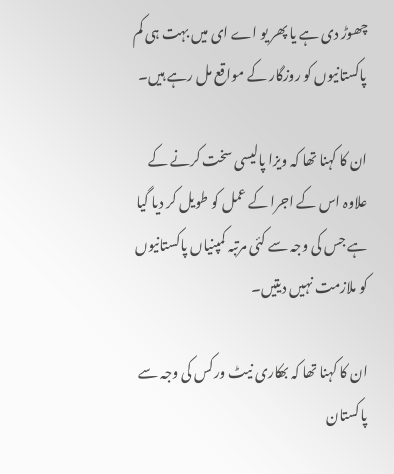چھوڑ دی ہے یا پھر یو اے ای میں بہت ہی کم پاکستانیوں کو روزگار کے مواقع مل رہے ہیں۔

ان کا کہنا تھا کہ ویزا پالیسی سخت کرنے کے علاوہ اس کے اجرا کے عمل کو طویل کر دیا گیا ہے جس کی وجہ سے کئی مرتبہ کمپنیاں پاکستانیوں کو ملازمت نہیں دیتیں۔

ان کا کہنا تھا کہ بھکاری نیٹ ورکس کی وجہ سے پاکستان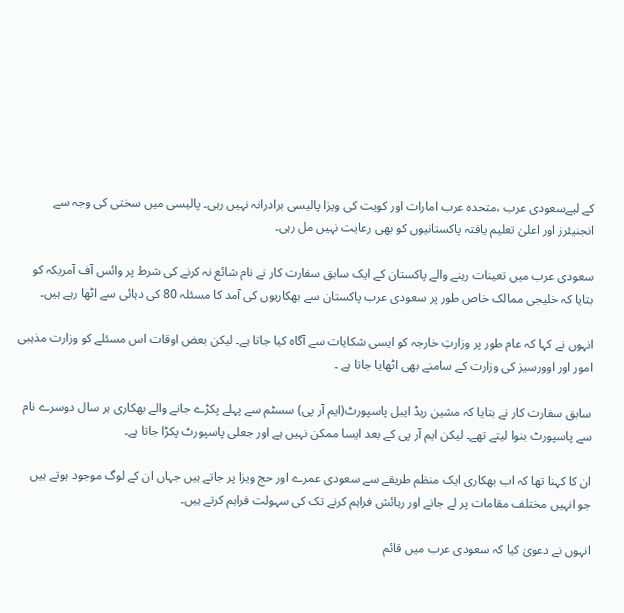کے لیےسعودی عرب ،متحدہ عرب امارات اور کویت کی ویزا پالیسی برادرانہ نہیں رہی۔ پالیسی میں سختی کی وجہ سے انجنیئرز اور اعلیٰ تعلیم یافتہ پاکستانیوں کو بھی رعایت نہیں مل رہی۔

سعودی عرب میں تعینات رہنے والے پاکستان کے ایک سابق سفارت کار نے نام شائع نہ کرنے کی شرط پر وائس آف آمریکہ کو بتایا کہ خلیجی ممالک خاص طور پر سعودی عرب پاکستان سے بھکاریوں کی آمد کا مسئلہ 80 کی دہائی سے اٹھا رہے ہیں۔

انہوں نے کہا کہ عام طور پر وزارتِ خارجہ کو ایسی شکایات سے آگاہ کیا جاتا ہے۔ لیکن بعض اوقات اس مسئلے کو وزارت مذہبی امور اور اوورسیز کی وزارت کے سامنے بھی اٹھایا جاتا ہے ۔

سابق سفارت کار نے بتایا کہ مشین ریڈ ایبل پاسپورٹ(ایم آر پی) سسٹم سے پہلے پکڑے جانے والے بھکاری ہر سال دوسرے نام سے پاسپورٹ بنوا لیتے تھے۔ لیکن ایم آر پی کے بعد ایسا ممکن نہیں ہے اور جعلی پاسپورٹ پکڑا جاتا ہے۔

ان کا کہنا تھا کہ اب بھکاری ایک منظم طریقے سے سعودی عمرے اور حج ویزا پر جاتے ہیں جہاں ان کے لوگ موجود ہوتے ہیں جو انہیں مختلف مقامات پر لے جانے اور رہائش فراہم کرنے تک کی سہولت فراہم کرتے ہیں۔

انہوں نے دعویٰ کیا کہ سعودی عرب میں قائم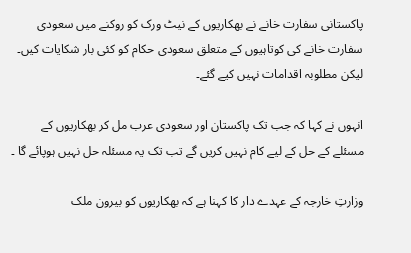پاکستانی سفارت خانے نے بھکاریوں کے نیٹ ورک کو روکنے میں سعودی سفارت خانے کی کوتاہیوں کے متعلق سعودی حکام کو کئی بار شکایات کیں۔ لیکن مطلوبہ اقدامات نہیں کیے گئے۔

انہوں نے کہا کہ جب تک پاکستان اور سعودی عرب مل کر بھکاریوں کے مسئلے کے حل کے لیے کام نہیں کریں گے تب تک یہ مسئلہ حل نہیں ہوپائے گا ۔

وزارتِ خارجہ کے عہدے دار کا کہنا ہے کہ بھکاریوں کو بیرون ملک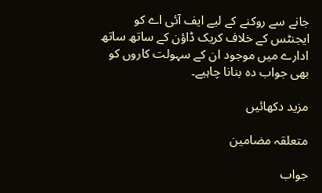جانے سے روکنے کے لیے ایف آئی اے کو ایجنٹس کے خلاف کریک ڈاؤن کے ساتھ ساتھ ادارے میں موجود ان کے سہولت کاروں کو بھی جواب دہ بنانا چاہیے۔

مزید دکھائیں

متعلقہ مضامین

جواب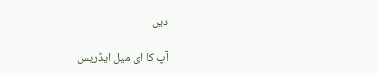دیں

آپ کا ای میل ایڈریس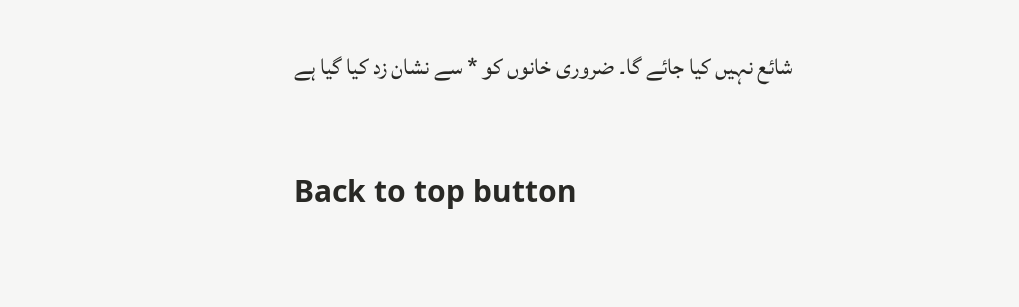شائع نہیں کیا جائے گا۔ ضروری خانوں کو * سے نشان زد کیا گیا ہے

Back to top button